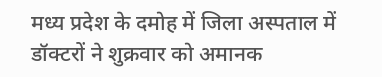मध्य प्रदेश के दमोह में जिला अस्पताल में डॉक्टरों ने शुक्रवार को अमानक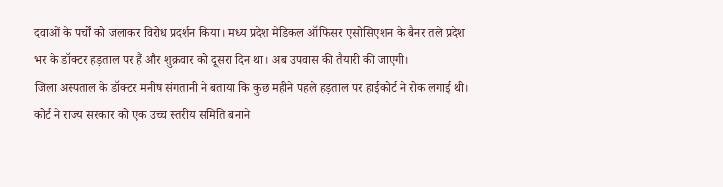दवाओं के पर्चों को जलाकर विरोध प्रदर्शन किया। मध्य प्रदेश मेडिकल ऑफिसर एसोसिएशन के बैनर तले प्रदेश भर के डॉक्टर हड़ताल पर हैं और शुक्रवार को दूसरा दिन था। अब उपवास की तैयारी की जाएगी।
जिला अस्पताल के डॉक्टर मनीष संगतानी ने बताया कि कुछ महीने पहले हड़ताल पर हाईकोर्ट ने रोक लगाई थी। कोर्ट ने राज्य सरकार को एक उच्च स्तरीय समिति बनाने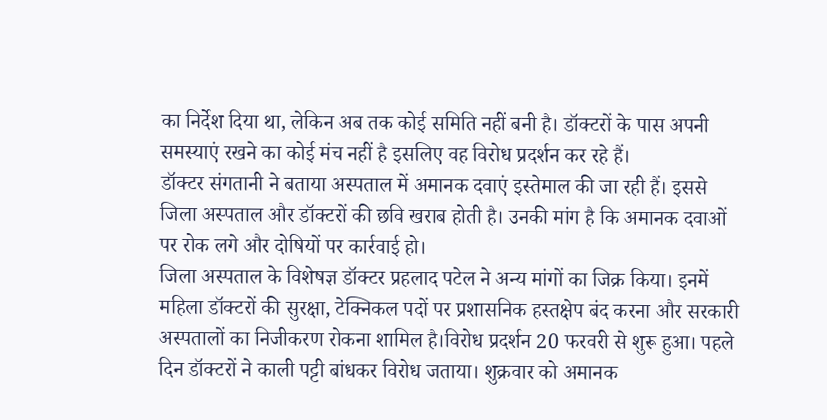का निर्देश दिया था, लेकिन अब तक कोई समिति नहीं बनी है। डॉक्टरों के पास अपनी समस्याएं रखने का कोई मंच नहीं है इसलिए वह विरोध प्रदर्शन कर रहे हैं।
डॉक्टर संगतानी ने बताया अस्पताल में अमानक दवाएं इस्तेमाल की जा रही हैं। इससे जिला अस्पताल और डॉक्टरों की छवि खराब होती है। उनकी मांग है कि अमानक दवाओं पर रोक लगे और दोषियों पर कार्रवाई हो।
जिला अस्पताल के विशेषज्ञ डॉक्टर प्रहलाद पटेल ने अन्य मांगों का जिक्र किया। इनमें महिला डॉक्टरों की सुरक्षा, टेक्निकल पदों पर प्रशासनिक हस्तक्षेप बंद करना और सरकारी अस्पतालों का निजीकरण रोकना शामिल है।विरोध प्रदर्शन 20 फरवरी से शुरू हुआ। पहले दिन डॉक्टरों ने काली पट्टी बांधकर विरोध जताया। शुक्रवार को अमानक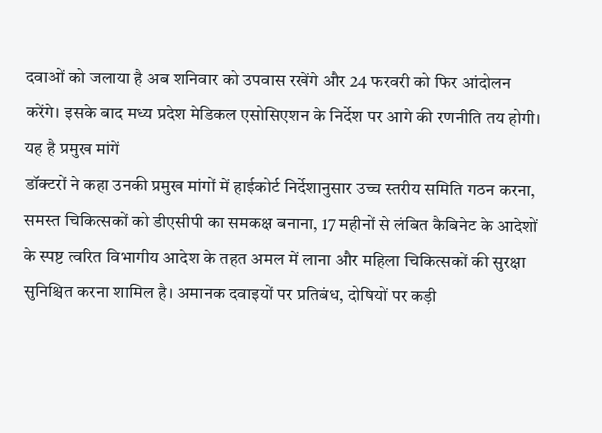दवाओं को जलाया है अब शनिवार को उपवास रखेंगे और 24 फरवरी को फिर आंदोलन करेंगे। इसके बाद मध्य प्रदेश मेडिकल एसोसिएशन के निर्देश पर आगे की रणनीति तय होगी।
यह है प्रमुख मांगें
डॉक्टरों ने कहा उनकी प्रमुख मांगों में हाईकोर्ट निर्देशानुसार उच्च स्तरीय समिति गठन करना, समस्त चिकित्सकों को डीएसीपी का समकक्ष बनाना, 17 महीनों से लंबित कैबिनेट के आदेशों के स्पष्ट त्वरित विभागीय आदेश के तहत अमल में लाना और महिला चिकित्सकों की सुरक्षा सुनिश्चित करना शामिल है। अमानक दवाइयों पर प्रतिबंध, दोषियों पर कड़ी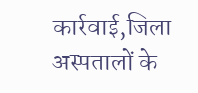कार्रवाई,जिला अस्पतालों के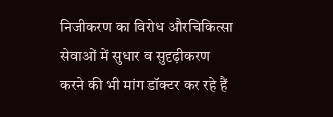निजीकरण का विरोध औरचिकित्सा सेवाओं में सुधार व सुदृढ़ीकरण करने की भी मांग डॉक्टर कर रहे हैं